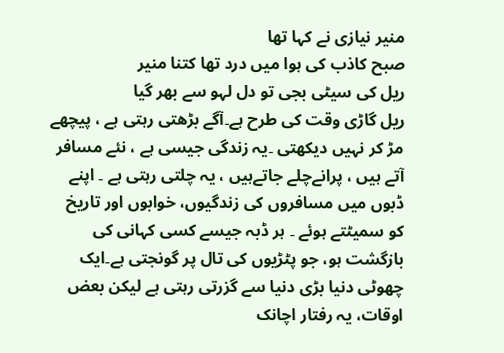منیر نیازی نے کہا تھا
صبح کاذب کی ہوا میں درد تھا کتنا منیر
ریل کی سیٹی بجی تو دل لہو سے بھر گیا
ریل گاڑی وقت کی طرح ہے۔آگے بڑھتی رہتی ہے ، پیچھے مڑ کر نہیں دیکھتی ۔یہ زندگی جیسی ہے ، نئے مسافر آتے ہیں ، پرانےچلے جاتےہیں ، یہ چلتی رہتی ہے ۔ اپنے ڈبوں میں مسافروں کی زندگیوں، خوابوں اور تاریخ کو سمیٹتے ہوئے ۔ ہر ڈبہ جیسے کسی کہانی کی بازگشت ہو، جو پٹڑیوں کی تال پر گونجتی ہے۔ایک چھوٹی دنیا بڑی دنیا سے گزرتی رہتی ہے لیکن بعض اوقات، یہ رفتار اچانک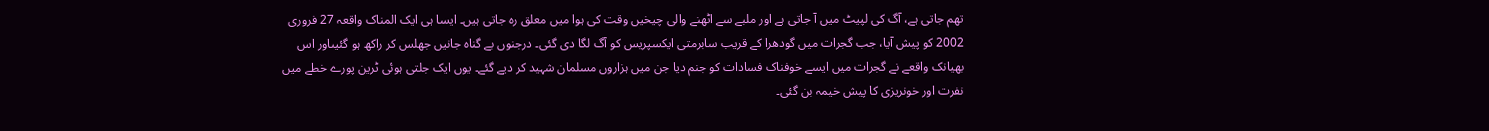تھم جاتی ہے، آگ کی لپیٹ میں آ جاتی ہے اور ملبے سے اٹھنے والی چیخیں وقت کی ہوا میں معلق رہ جاتی ہیں۔ ایسا ہی ایک المناک واقعہ 27 فروری 2002 کو پیش آیا، جب گجرات میں گودھرا کے قریب سابرمتی ایکسپریس کو آگ لگا دی گئی۔ درجنوں بے گناہ جانیں جھلس کر راکھ ہو گئیںاور اس بھیانک واقعے نے گجرات میں ایسے خوفناک فسادات کو جنم دیا جن میں ہزاروں مسلمان شہید کر دیے گئے۔ یوں ایک جلتی ہوئی ٹرین پورے خطے میں نفرت اور خونریزی کا پیش خیمہ بن گئی۔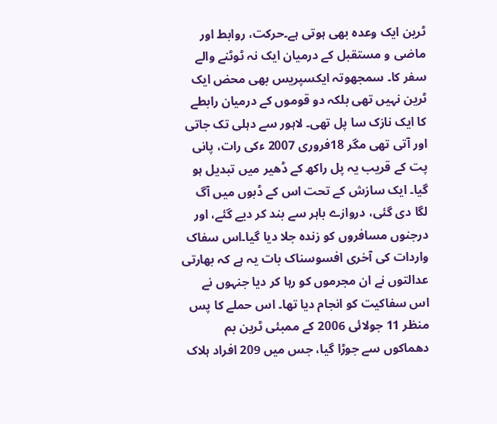ٹرین ایک وعدہ بھی ہوتی ہے۔حرکت، روابط اور ماضی و مستقبل کے درمیان ایک نہ ٹوٹنے والے سفر کا۔ سمجھوتہ ایکسپریس بھی محض ایک ٹرین نہیں تھی بلکہ دو قوموں کے درمیان رابطے کا ایک نازک سا پل تھی۔ لاہور سے دہلی تک جاتی اور آتی تھی مگر 18فروری 2007 ءکی رات، پانی پت کے قریب یہ پل راکھ کے ڈھیر میں تبدیل ہو گیا۔ ایک سازش کے تحت اس کے ڈبوں میں آگ لگا دی گئی، دروازے باہر سے بند کر دیے گئے، اور درجنوں مسافروں کو زندہ جلا دیا گیا۔اس سفاک واردات کی آخری افسوسناک بات یہ ہے کہ بھارتی عدالتوں نے ان مجرموں کو رہا کر دیا جنہوں نے اس سفاکیت کو انجام دیا تھا۔ اس حملے کا پس منظر 11 جولائی 2006 کے ممبئی ٹرین بم دھماکوں سے جوڑا گیا، جس میں 209 افراد ہلاک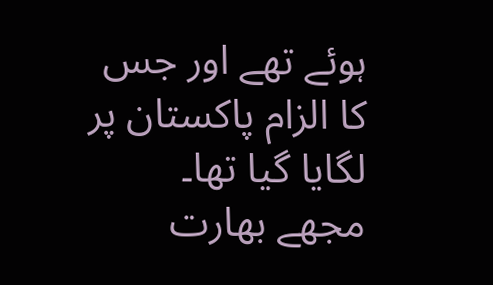ہوئے تھے اور جس کا الزام پاکستان پر لگایا گیا تھا۔
مجھے بھارت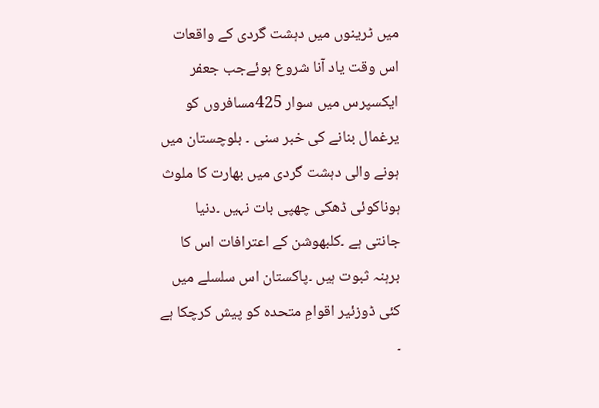میں ٹرینوں میں دہشت گردی کے واقعات اس وقت یاد آنا شروع ہوئےجب جعفر ایکسپرس میں سوار 425مسافروں کو یرغمال بنانے کی خبر سنی ۔ بلوچستان میں ہونے والی دہشت گردی میں بھارت کا ملوث ہوناکوئی ڈھکی چھپی بات نہیں ۔دنیا جانتی ہے ۔کلبھوشن کے اعترافات اس کا برہنہ ثبوت ہیں ۔پاکستان اس سلسلے میں کئی ڈوزئیر اقوامِ متحدہ کو پیش کرچکا ہے ۔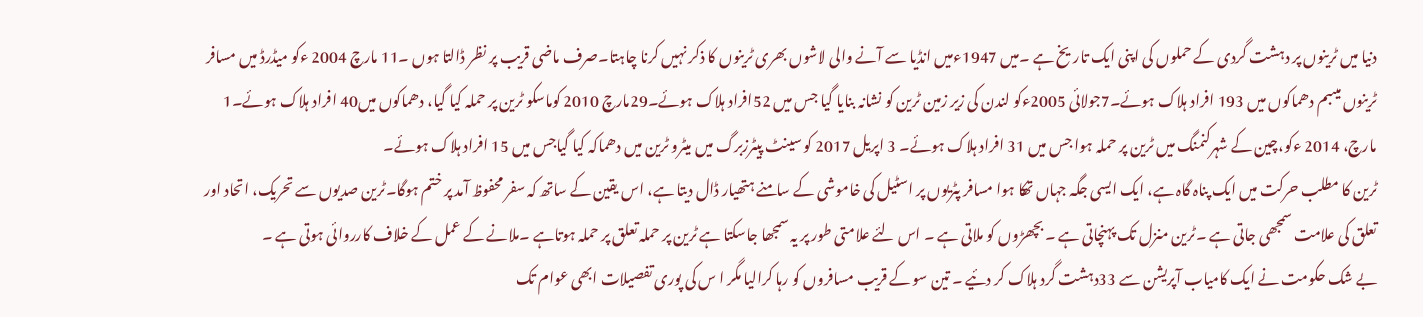دنیا میں ٹرینوں پر دہشت گردی کے حملوں کی اپنی ایک تاریخ ہے ۔میں 1947ءمیں انڈیا سے آنے والی لاشوں بھری ٹرینوں کا ذکر نہیں کرنا چاہتا۔صرف ماضی قریب پر نظر ڈالتا ہوں ۔11 مارچ 2004 ءکو میڈرڈ میں مسافر ٹرینوں میںبم دھماکوں میں 193 افراد ہلاک ہوئے۔7جولائی 2005ءکو لندن کی زیر زمین ٹرین کو نشانہ بنایا گیا جس میں 52افراد ہلاک ہوئے۔29مارچ 2010 کوماسکو ٹرین پر حملہ کیا گیا، دھماکوں میں40 افراد ہلاک ہوئے۔1 مارچ، 2014 ءکو،چین کے شہرکنمنگ میں ٹرین پر حملہ ہوا جس میں 31 افراد ہلاک ہوئے۔ 3 اپریل 2017 کو سینٹ پیٹرزبرگ میں میٹرو ٹرین میں دھماکہ کیا گیاجس میں 15 افراد ہلاک ہوئے۔
ٹرین کا مطلب حرکت میں ایک پناہ گاہ ہے، ایک ایسی جگہ جہاں تھکا ہوا مسافر پٹریوں پر اسٹیل کی خاموشی کے سامنے ہتھیار ڈال دیتا ہے، اس یقین کے ساتھ کہ سفر محفوظ آمد پر ختم ہوگا۔ٹرین صدیوں سے تحریک، اتحاد اور تعلق کی علامت سمجھی جاتی ہے ۔ٹرین منزل تک پہنچاتی ہے ۔ بچھڑوں کو ملاتی ہے ۔ اس لئے علامتی طور پر یہ سمجھا جاسکتا ہے ٹرین پر حملہ تعلق پر حملہ ہوتاہے ۔ملانے کے عمل کے خلاف کارروائی ہوتی ہے ۔
بے شک حکومت نے ایک کامیاب آپریشن سے 33دہشت گرد ہلاک کر دئیے ۔ تین سو کے قریب مسافروں کو رہا کرالیا مگر ا س کی پوری تفصیلات ابھی عوام تک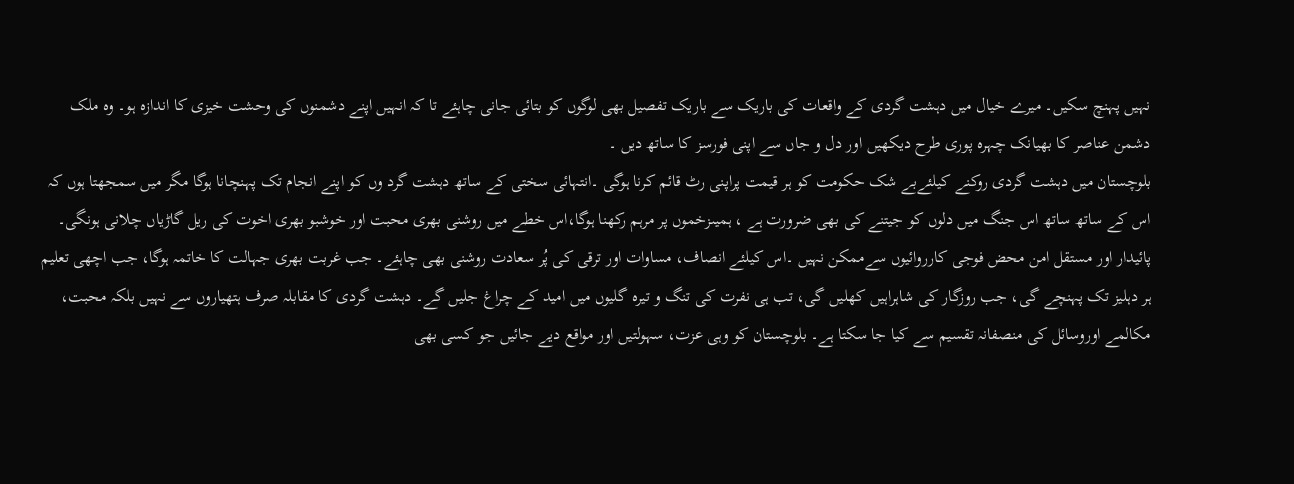نہیں پہنچ سکیں۔ میرے خیال میں دہشت گردی کے واقعات کی باریک سے باریک تفصیل بھی لوگوں کو بتائی جانی چاہئے تا کہ انہیں اپنے دشمنوں کی وحشت خیزی کا اندازہ ہو۔ وہ ملک دشمن عناصر کا بھیانک چہرہ پوری طرح دیکھیں اور دل و جاں سے اپنی فورسز کا ساتھ دیں ۔
بلوچستان میں دہشت گردی روکنے کیلئےبے شک حکومت کو ہر قیمت پراپنی رٹ قائم کرنا ہوگی ۔انتہائی سختی کے ساتھ دہشت گرد وں کو اپنے انجام تک پہنچانا ہوگا مگر میں سمجھتا ہوں کہ اس کے ساتھ ساتھ اس جنگ میں دلوں کو جیتنے کی بھی ضرورت ہے ، ہمیںزخموں پر مرہم رکھنا ہوگا،اس خطے میں روشنی بھری محبت اور خوشبو بھری اخوت کی ریل گاڑیاں چلانی ہونگی۔ پائیدار اور مستقل امن محض فوجی کارروائیوں سےممکن نہیں ۔اس کیلئے انصاف، مساوات اور ترقی کی پُر سعادت روشنی بھی چاہئے۔ جب غربت بھری جہالت کا خاتمہ ہوگا، جب اچھی تعلیم ہر دہلیز تک پہنچے گی، جب روزگار کی شاہراہیں کھلیں گی، تب ہی نفرت کی تنگ و تیرہ گلیوں میں امید کے چراغ جلیں گے۔ دہشت گردی کا مقابلہ صرف ہتھیاروں سے نہیں بلکہ محبت، مکالمے اوروسائل کی منصفانہ تقسیم سے کیا جا سکتا ہے۔ بلوچستان کو وہی عزت، سہولتیں اور مواقع دیے جائیں جو کسی بھی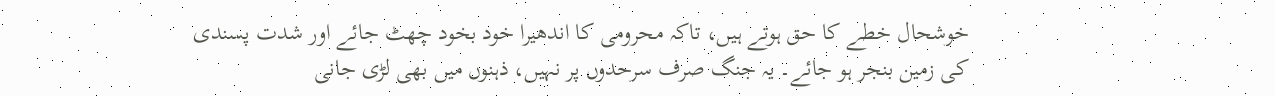خوشحال خطے کا حق ہوتے ہیں، تاکہ محرومی کا اندھیرا خود بخود چھٹ جائے اور شدت پسندی کی زمین بنجر ہو جائے۔ یہ جنگ صرف سرحدوں پر نہیں، ذہنوں میں بھی لڑی جانی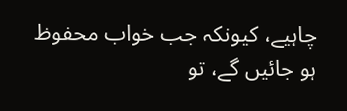چاہیے، کیونکہ جب خواب محفوظ ہو جائیں گے، تو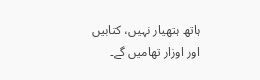ہاتھ ہتھیار نہیں، کتابیں اور اوزار تھامیں گے۔